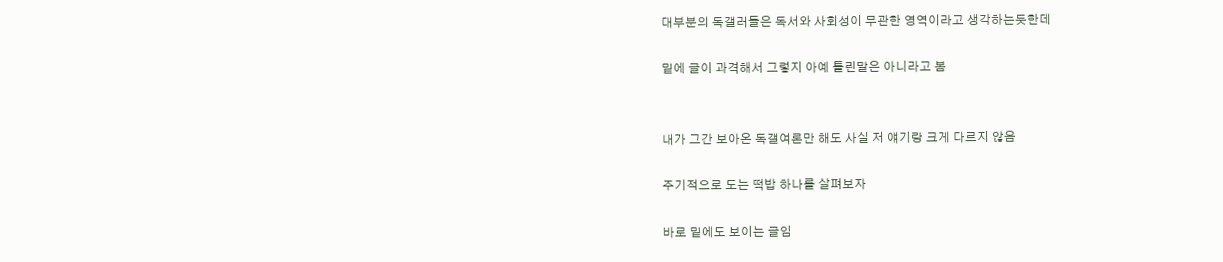대부분의 독갤러들은 독서와 사회성이 무관한 영역이라고 생각하는듯한데

밑에 글이 과격해서 그렇지 아예 틀린말은 아니라고 봄


내가 그간 보아온 독갤여론만 해도 사실 저 얘기랑 크게 다르지 않음

주기적으로 도는 떡밥 하나를 살펴보자

바로 밑에도 보이는 글임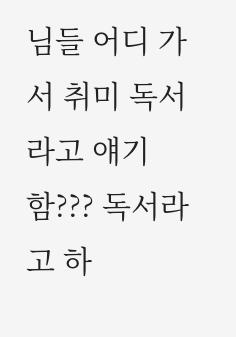님들 어디 가서 취미 독서라고 얘기함??? 독서라고 하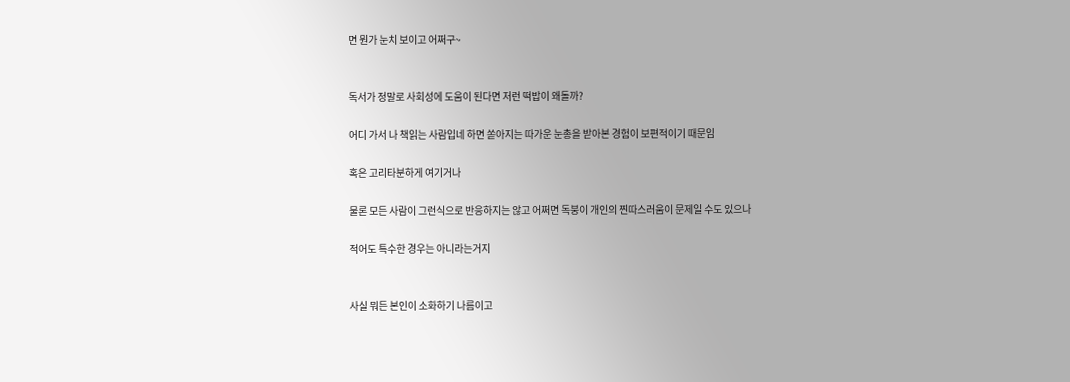면 뭔가 눈치 보이고 어쩌구~


독서가 정말로 사회성에 도움이 된다면 저런 떡밥이 왜돌까?

어디 가서 나 책읽는 사람입네 하면 쏟아지는 따가운 눈총을 받아본 경험이 보편적이기 때문임

혹은 고리타분하게 여기거나

물론 모든 사람이 그런식으로 반응하지는 않고 어쩌면 독붕이 개인의 찐따스러움이 문제일 수도 있으나

적어도 특수한 경우는 아니라는거지


사실 뭐든 본인이 소화하기 나름이고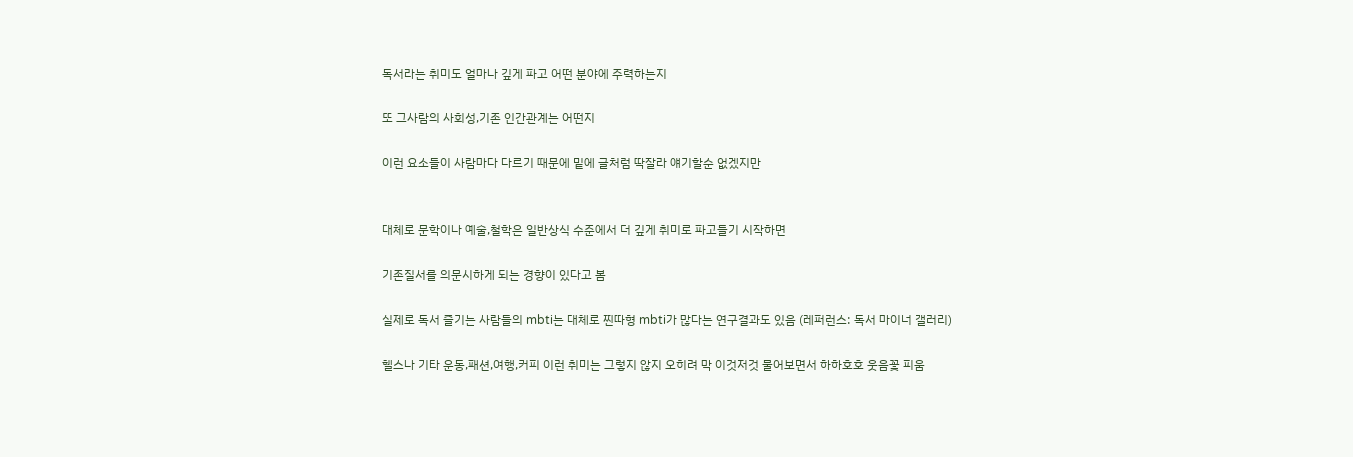독서라는 취미도 얼마나 깊게 파고 어떤 분야에 주력하는지

또 그사람의 사회성,기존 인간관계는 어떤지

이런 요소들이 사람마다 다르기 때문에 밑에 글처럼 딱잘라 얘기할순 없겠지만


대체로 문학이나 예술,철학은 일반상식 수준에서 더 깊게 취미로 파고들기 시작하면

기존질서를 의문시하게 되는 경향이 있다고 봄

실제로 독서 즐기는 사람들의 mbti는 대체로 찐따형 mbti가 많다는 연구결과도 있음 (레퍼런스: 독서 마이너 갤러리)

헬스나 기타 운동,패션,여행,커피 이런 취미는 그렇지 않지 오히려 막 이것저것 물어보면서 하하호호 웃음꽃 피움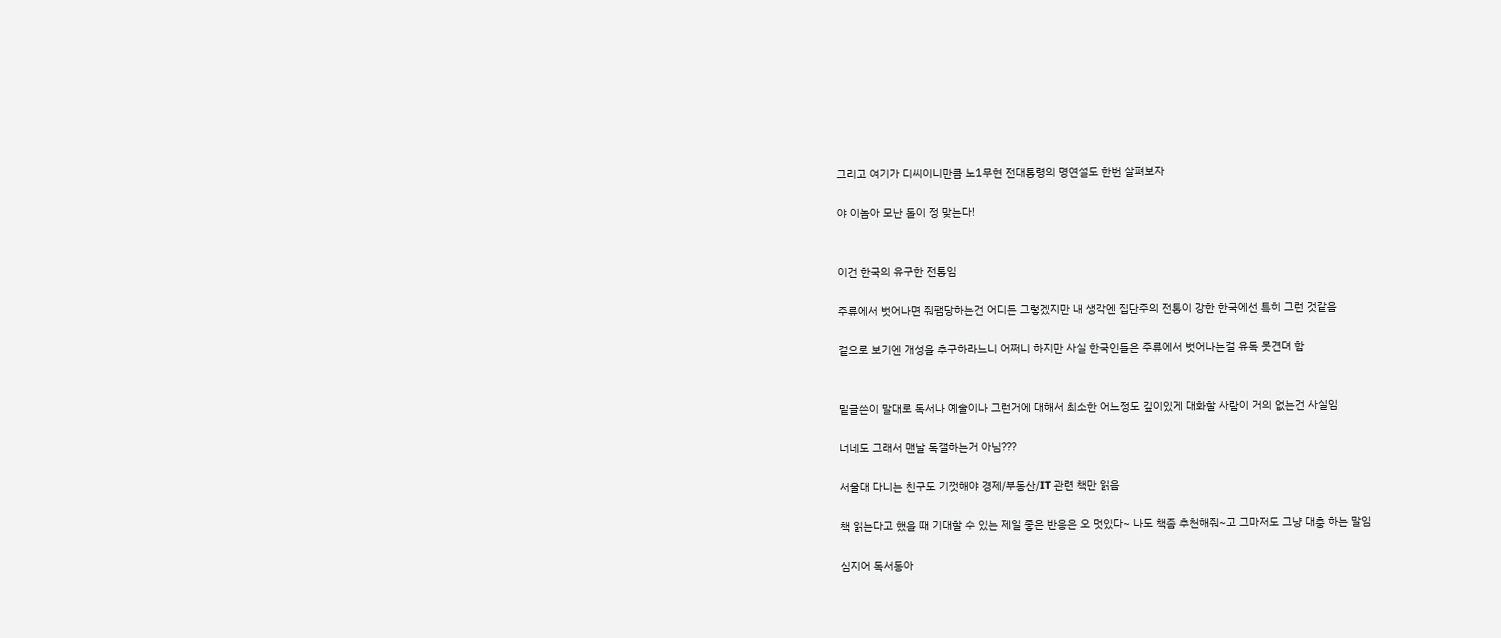그리고 여기가 디씨이니만큼 노1무현 전대통령의 명연설도 한번 살펴보자

야 이놈아 모난 돌이 정 맞는다!


이건 한국의 유구한 전통임

주류에서 벗어나면 줘팸당하는건 어디든 그렇겠지만 내 생각엔 집단주의 전통이 강한 한국에선 특히 그런 것같음

겉으로 보기엔 개성을 추구하라느니 어쩌니 하지만 사실 한국인들은 주류에서 벗어나는걸 유독 못견뎌 함


밑글쓴이 말대로 독서나 예술이나 그런거에 대해서 최소한 어느정도 깊이있게 대화할 사람이 거의 없는건 사실임

너네도 그래서 맨날 독갤하는거 아님???

서울대 다니는 친구도 기껏해야 경제/부동산/IT 관련 책만 읽음

책 읽는다고 했을 때 기대할 수 있는 제일 좋은 반응은 오 멋있다~ 나도 책좀 추천해줘~고 그마저도 그냥 대충 하는 말임

심지어 독서동아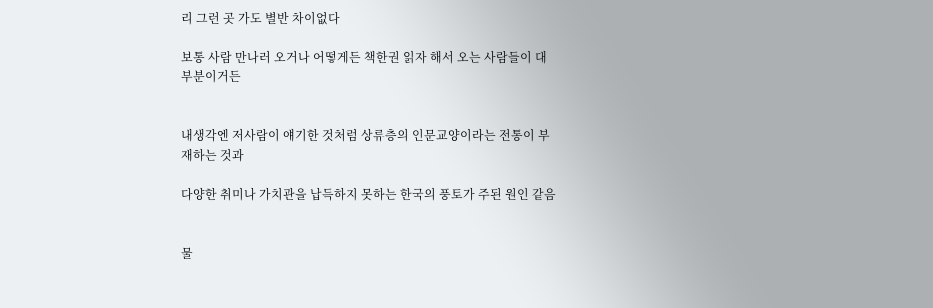리 그런 곳 가도 별반 차이없다

보통 사람 만나러 오거나 어떻게든 책한권 읽자 해서 오는 사람들이 대부분이거든


내생각엔 저사람이 얘기한 것처럼 상류층의 인문교양이라는 전통이 부재하는 것과

다양한 취미나 가치관을 납득하지 못하는 한국의 풍토가 주된 원인 같음


물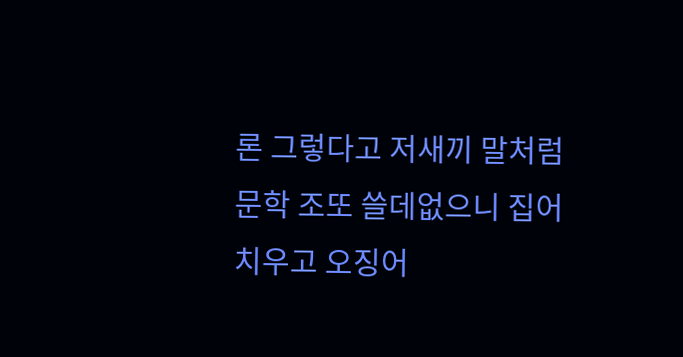론 그렇다고 저새끼 말처럼 문학 조또 쓸데없으니 집어치우고 오징어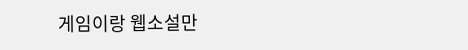게임이랑 웹소설만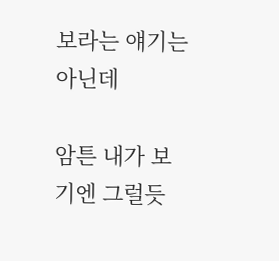보라는 얘기는 아닌데

암튼 내가 보기엔 그럴듯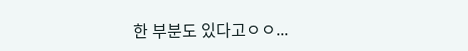한 부분도 있다고ㅇㅇ...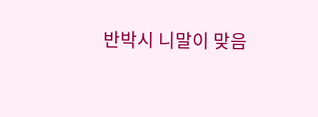반박시 니말이 맞음